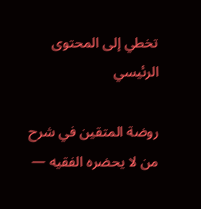تخطي إلى المحتوى الرئيسي

روضة المتقين في شرح من لا يحضره الفقيه —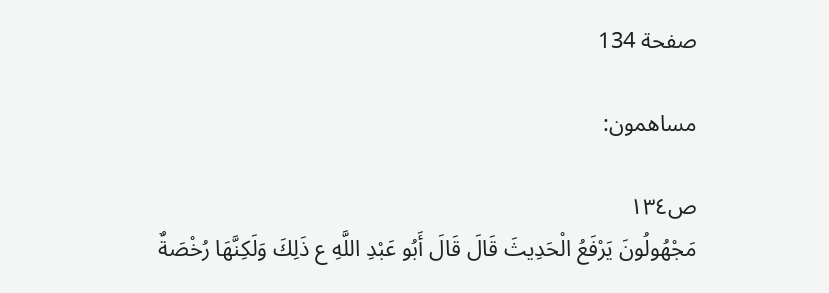صفحة 134

مساهمون:

ص١٣٤
مَجْهُولُونَ يَرْفَعُ الْحَدِيثَ قَالَ قَالَ أَبُو عَبْدِ اللَّهِ ع ذَلِكَ وَلَكِنَّهَا رُخْصَةٌ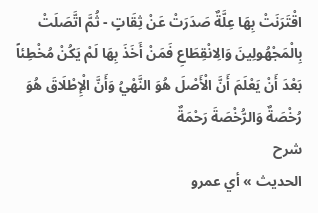اقْتَرَنَتْ بِهَا عِلَّةٌ صَدَرَتْ عَنْ ثِقَاتٍ - ثُمَّ اتَّصَلَتْ بِالْمَجْهُولِينَ وَالِانْقِطَاعِ فَمَنْ أَخَذَ بِهَا لَمْ يَكُنْ مُخْطِئاً بَعْدَ أَنْ يَعْلَمَ أَنَّ الْأَصْلَ هُوَ النَّهْيُ وَأَنَّ الْإِطْلَاقَ هُوَ رُخْصَةٌ وَالرُّخْصَةَ رَحْمَةٌ
شرح
الحديث » أي عمرو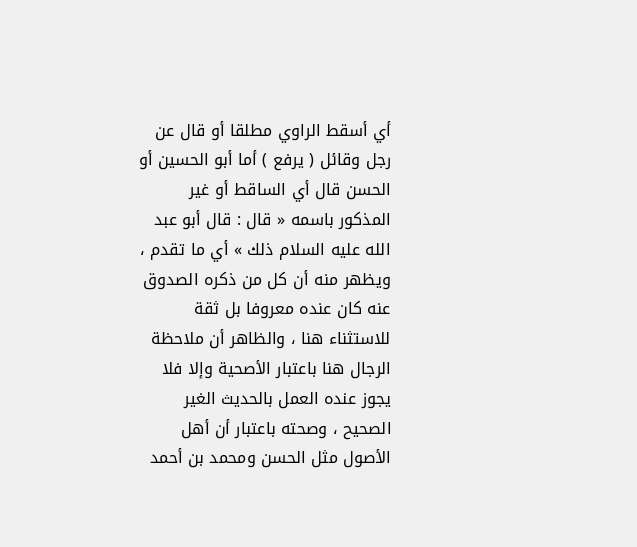أي أسقط الراوي مطلقا أو قال عن رجل وقائل ( يرفع ) أما أبو الحسين أو الحسن قال أي الساقط أو غير المذكور باسمه « قال : قال أبو عبد الله عليه السلام ذلك » أي ما تقدم ، ويظهر منه أن كل من ذكره الصدوق عنه كان عنده معروفا بل ثقة للاستثناء هنا ، والظاهر أن ملاحظة الرجال هنا باعتبار الأصحية وإلا فلا يجوز عنده العمل بالحديث الغير الصحيح ، وصحته باعتبار أن أهل الأصول مثل الحسن ومحمد بن أحمد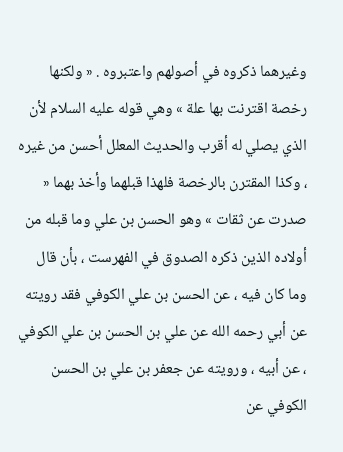وغيرهما ذكروه في أصولهم واعتبروه . « ولكنها رخصة اقترنت بها علة » وهي قوله عليه السلام لأن الذي يصلي له أقرب والحديث المعلل أحسن من غيره ، وكذا المقترن بالرخصة فلهذا قبلهما وأخذ بهما « صدرت عن ثقات » وهو الحسن بن علي وما قبله من أولاده الذين ذكره الصدوق في الفهرست ، بأن قال وما كان فيه ، عن الحسن بن علي الكوفي فقد رويته عن أبي رحمه الله عن علي بن الحسن بن علي الكوفي ، عن أبيه ، ورويته عن جعفر بن علي بن الحسن الكوفي عن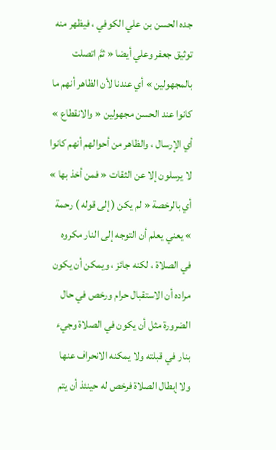جده الحسن بن علي الكوفي ، فيظهر منه توثيق جعفر وعلي أيضا « ثمَّ اتصلت بالمجهولين » أي عندنا لأن الظاهر أنهم ما كانوا عند الحسن مجهولين « والانقطاع » أي الإرسال ، والظاهر من أحوالهم أنهم كانوا لا يرسلون إلا عن الثقات « فمن أخذ بها » أي بالرخصة « لم يكن ( إلى قوله ) رحمة » يعني يعلم أن التوجه إلى النار مكروه في الصلاة ، لكنه جائز ، ويمكن أن يكون مراده أن الاستقبال حرام ورخص في حال الضرورة مثل أن يكون في الصلاة وجيء بنار في قبلته ولا يمكنه الانحراف عنها ولا إبطال الصلاة فرخص له حينئذ أن يتم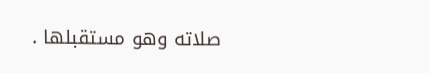صلاته وهو مستقبلها .